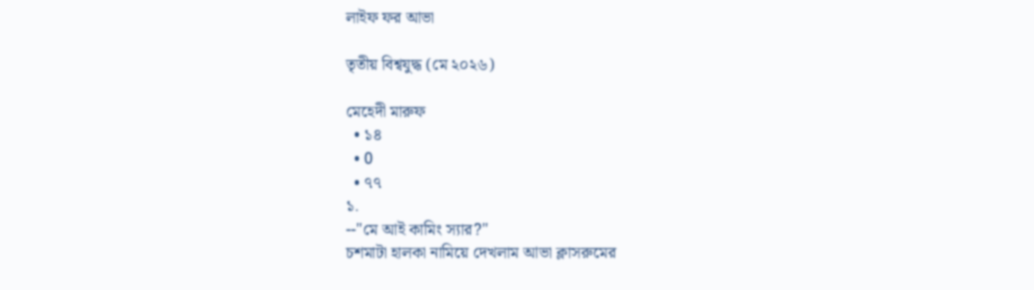লাইফ ফর আভা

তৃতীয় বিশ্বযুদ্ধ (মে ২০২৬)

মেহেদী মারুফ
  • ১৪
  • 0
  • ৭৭
১.
--"মে আই কামিং স্যার?"
চশমাটা হালকা নামিয়ে দেখলাম আভা ক্লাসরুমের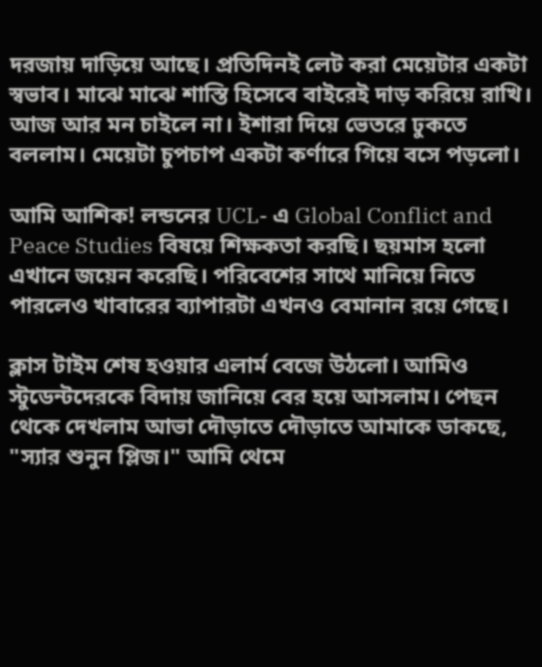দরজায় দাড়িয়ে আছে। প্রতিদিনই লেট করা মেয়েটার একটা স্বভাব। মাঝে মাঝে শাস্তি হিসেবে বাইরেই দাড় করিয়ে রাখি। আজ আর মন চাইলে না। ইশারা দিয়ে ভেতরে ঢুকতে বললাম। মেয়েটা চুপচাপ একটা কর্ণারে গিয়ে বসে পড়লো।

আমি আশিক! লন্ডনের UCL- এ Global Conflict and Peace Studies বিষয়ে শিক্ষকতা করছি। ছয়মাস হলো এখানে জয়েন করেছি। পরিবেশের সাথে মানিয়ে নিতে পারলেও খাবারের ব্যাপারটা এখনও বেমানান রয়ে গেছে।

ক্লাস টাইম শেষ হওয়ার এলার্ম বেজে উঠলো। আমিও স্টুডেন্টদেরকে বিদায় জানিয়ে বের হয়ে আসলাম। পেছন থেকে দেখলাম আভা দৌড়াতে দৌড়াতে আমাকে ডাকছে, "স্যার শুনুন প্লিজ।" আমি থেমে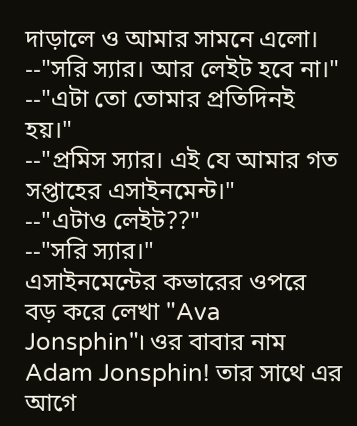দাড়ালে ও আমার সামনে এলো।
--"সরি স্যার। আর লেইট হবে না।"
--"এটা তো তোমার প্রতিদিনই হয়।"
--"প্রমিস স্যার। এই যে আমার গত সপ্তাহের এসাইনমেন্ট।"
--"এটাও লেইট??"
--"সরি স্যার।"
এসাইনমেন্টের কভারের ওপরে বড় করে লেখা "Ava Jonsphin"। ওর বাবার নাম Adam Jonsphin! তার সাথে এর আগে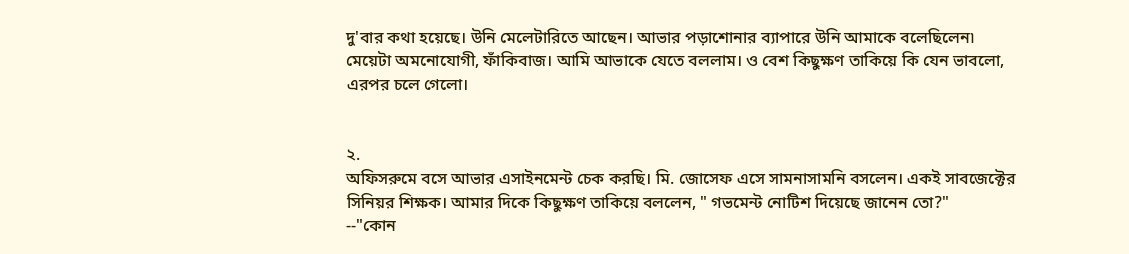দু'বার কথা হয়েছে। উনি মেলেটারিতে আছেন। আভার পড়াশোনার ব্যাপারে উনি আমাকে বলেছিলেন৷ মেয়েটা অমনোযোগী, ফাঁকিবাজ। আমি আভাকে যেতে বললাম। ও বেশ কিছুক্ষণ তাকিয়ে কি যেন ভাবলো, এরপর চলে গেলো।


২.
অফিসরুমে বসে আভার এসাইনমেন্ট চেক করছি। মি. জোসেফ এসে সামনাসামনি বসলেন। একই সাবজেক্টের সিনিয়র শিক্ষক। আমার দিকে কিছুক্ষণ তাকিয়ে বললেন, " গভমেন্ট নোটিশ দিয়েছে জানেন তো?"
--"কোন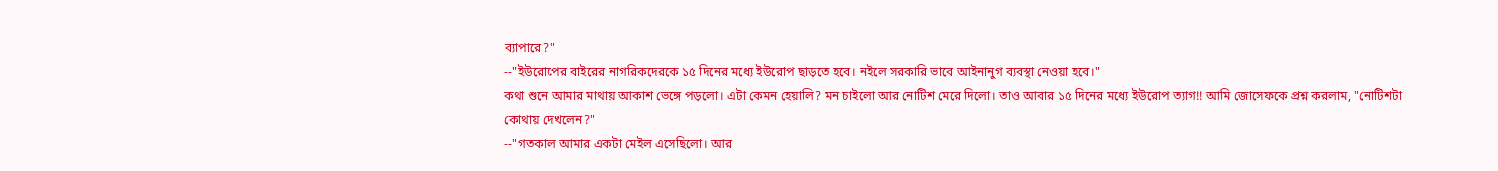ব্যাপারে?"
--"ইউরোপের বাইরের নাগরিকদেরকে ১৫ দিনের মধ্যে ইউরোপ ছাড়তে হবে। নইলে সরকারি ভাবে আইনানুগ ব্যবস্থা নেওয়া হবে।"
কথা শুনে আমার মাথায় আকাশ ভেঙ্গে পড়লো। এটা কেমন হেয়ালি? মন চাইলো আর নোটিশ মেরে দিলো। তাও আবার ১৫ দিনের মধ্যে ইউরোপ ত্যাগ!! আমি জোসেফকে প্রশ্ন করলাম, "নোটিশটা কোথায় দেখলেন?"
--"গতকাল আমার একটা মেইল এসেছিলো। আর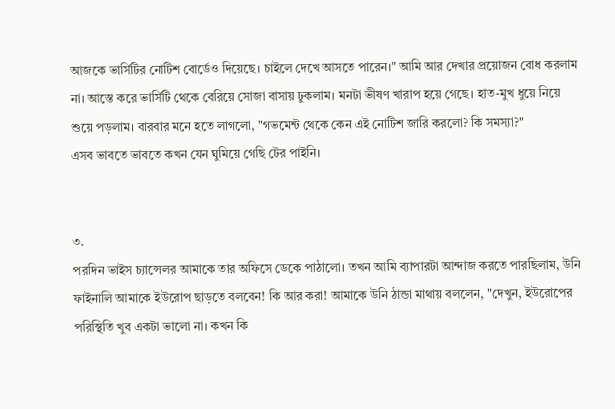আজকে ভার্সিটির নোটিশ বোর্ডেও দিয়েছে। চাইলে দেখে আসতে পারেন।" আমি আর দেখার প্রয়োজন বোধ করলাম না। আস্তে করে ভার্সিটি থেকে বেরিয়ে সোজা বাসায় ঢুকলাম। মনটা ভীষণ খারাপ হয়ে গেছে। হাত-মুখ ধুয়ে নিয়ে শুয়ে পড়লাম। বারবার মনে হতে লাগলো, "গভমেন্ট থেকে কেন এই নোটিশ জারি করলো? কি সমস্যা?"
এসব ভাবতে ভাবতে কখন যেন ঘুমিয়ে গেছি টের পাইনি।


৩.
পরদিন ভাইস চ্যান্সেলর আমাকে তার অফিসে ডেকে পাঠালো। তখন আমি ব্যাপারটা আন্দাজ করতে পারছিলাম, উনি ফাইনালি আমাকে ইউরোপ ছাড়তে বলবেন! কি আর করা! আমাকে উনি ঠান্ডা মাথায় বললেন, "দেখুন, ইউরোপের পরিস্থিতি খুব একটা ভালো না। কখন কি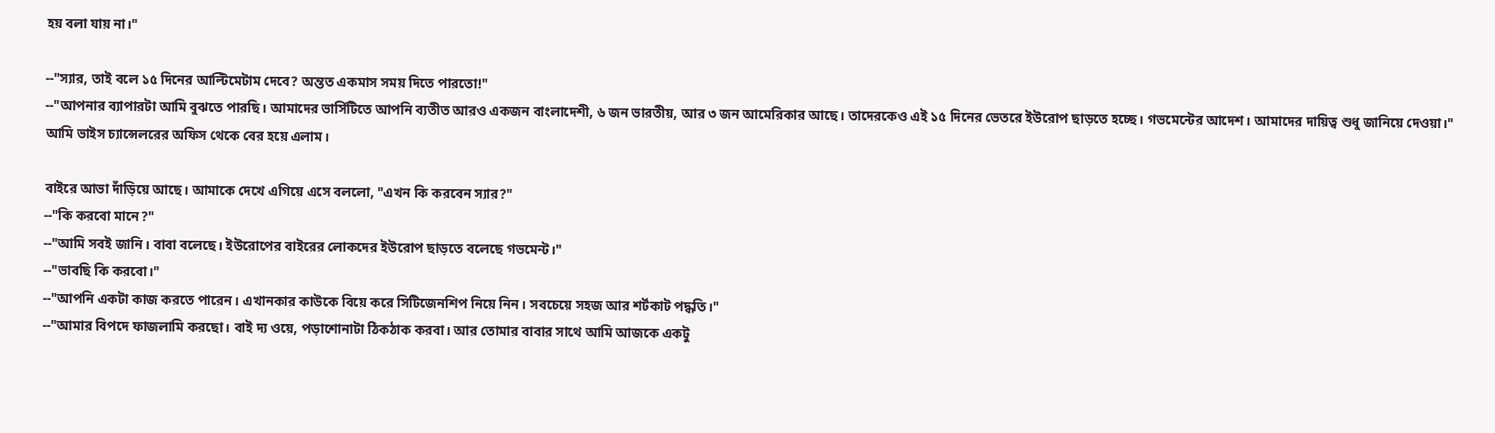হয় বলা যায় না।"

--"স্যার, তাই বলে ১৫ দিনের আল্টিমেটাম দেবে? অন্তত একমাস সময় দিতে পারতো!"
--"আপনার ব্যাপারটা আমি বুঝতে পারছি। আমাদের ভার্সিটিতে আপনি ব্যতীত আরও একজন বাংলাদেশী, ৬ জন ভারতীয়, আর ৩ জন আমেরিকার আছে। তাদেরকেও এই ১৫ দিনের ভেতরে ইউরোপ ছাড়তে হচ্ছে। গভমেন্টের আদেশ। আমাদের দায়িত্ব শুধু জানিয়ে দেওয়া।"
আমি ভাইস চ্যান্সেলরের অফিস থেকে বের হয়ে এলাম।

বাইরে আভা দাঁড়িয়ে আছে। আমাকে দেখে এগিয়ে এসে বললো, "এখন কি করবেন স্যার?"
--"কি করবো মানে?"
--"আমি সবই জানি। বাবা বলেছে। ইউরোপের বাইরের লোকদের ইউরোপ ছাড়তে বলেছে গভমেন্ট।"
--"ভাবছি কি করবো।"
--"আপনি একটা কাজ করতে পারেন। এখানকার কাউকে বিয়ে করে সিটিজেনশিপ নিয়ে নিন। সবচেয়ে সহজ আর শর্টকাট পদ্ধতি।"
--"আমার বিপদে ফাজলামি করছো। বাই দ্য ওয়ে, পড়াশোনাটা ঠিকঠাক করবা। আর তোমার বাবার সাথে আমি আজকে একটু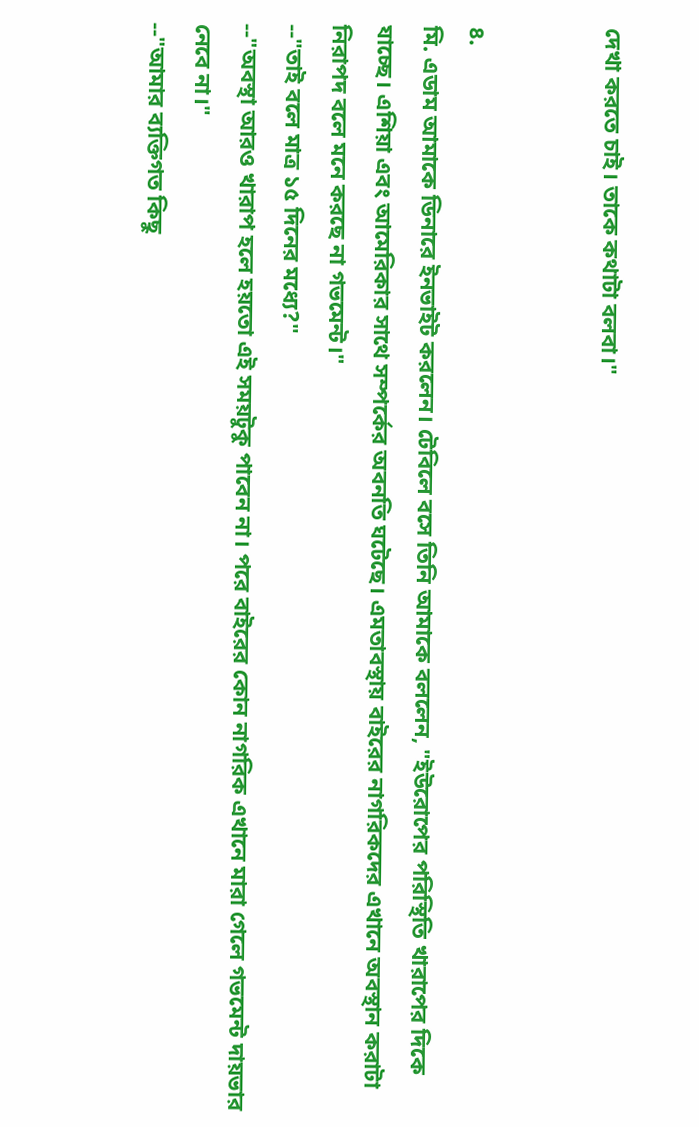দেখা করতে চাই। তাকে কথাটা বলবা।"


৪.
মি. এডাম আমাকে ডিনারে ইনভাইট করলেন। টেবিলে বসে তিনি আমাকে বললেন, "ইউরোপের পরিস্থিতি খারাপের দিকে যাচ্ছে। এশিয়া এবং আমেরিকার সাথে সম্পর্কের অবনতি ঘটেছে। এমতাবস্থায় বাইরের নাগরিকদের এখানে অবস্থান করাটা নিরাপদ বলে মনে করছে না গভমেন্ট।"
--"তাই বলে মাত্র ১৫ দিনের মধ্যে?"
--"অবস্থা আরও খারাপ হলে হয়তো এই সময়টুকু পাবেন না। পরে বাইরের কোন নাগরিক এখানে মারা গেলে গভমেন্ট দায়ভার নেবে না।"
--"আমার ব্যক্তিগত কিছু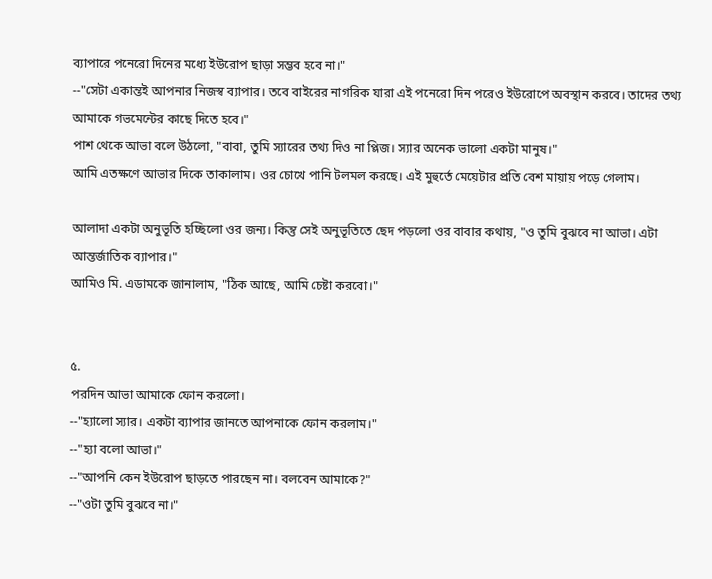ব্যাপারে পনেরো দিনের মধ্যে ইউরোপ ছাড়া সম্ভব হবে না।"
--"সেটা একান্তই আপনার নিজস্ব ব্যাপার। তবে বাইরের নাগরিক যারা এই পনেরো দিন পরেও ইউরোপে অবস্থান করবে। তাদের তথ্য আমাকে গভমেন্টের কাছে দিতে হবে।"
পাশ থেকে আভা বলে উঠলো, "বাবা, তুমি স্যারের তথ্য দিও না প্লিজ। স্যার অনেক ভালো একটা মানুষ।"
আমি এতক্ষণে আভার দিকে তাকালাম। ওর চোখে পানি টলমল করছে। এই মুহুর্তে মেয়েটার প্রতি বেশ মায়ায় পড়ে গেলাম।

আলাদা একটা অনুভূতি হচ্ছিলো ওর জন্য। কিন্তু সেই অনুভূতিতে ছেদ পড়লো ওর বাবার কথায়, "ও তুমি বুঝবে না আভা। এটা আন্তর্জাতিক ব্যাপার।"
আমিও মি. এডামকে জানালাম, "ঠিক আছে, আমি চেষ্টা করবো।"


৫.
পরদিন আভা আমাকে ফোন করলো।
--"হ্যালো স্যার। একটা ব্যাপার জানতে আপনাকে ফোন করলাম।"
--"হ্যা বলো আভা।"
--"আপনি কেন ইউরোপ ছাড়তে পারছেন না। বলবেন আমাকে?"
--"ওটা তুমি বুঝবে না।"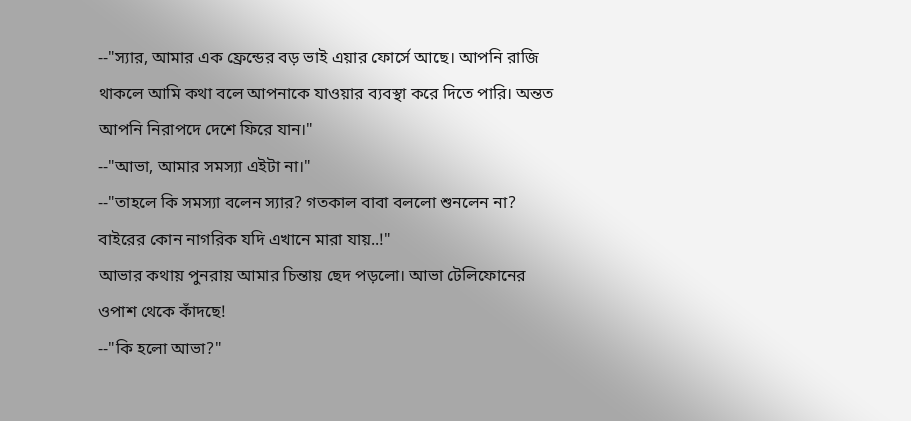--"স্যার, আমার এক ফ্রেন্ডের বড় ভাই এয়ার ফোর্সে আছে। আপনি রাজি থাকলে আমি কথা বলে আপনাকে যাওয়ার ব্যবস্থা করে দিতে পারি। অন্তত আপনি নিরাপদে দেশে ফিরে যান।"
--"আভা, আমার সমস্যা এইটা না।"
--"তাহলে কি সমস্যা বলেন স্যার? গতকাল বাবা বললো শুনলেন না? বাইরের কোন নাগরিক যদি এখানে মারা যায়..!"
আভার কথায় পুনরায় আমার চিন্তায় ছেদ পড়লো। আভা টেলিফোনের ওপাশ থেকে কাঁদছে!
--"কি হলো আভা?"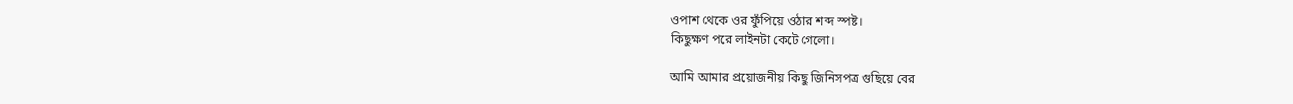ওপাশ থেকে ওর ফুঁপিয়ে ওঠার শব্দ স্পষ্ট।
কিছুক্ষণ পরে লাইনটা কেটে গেলো।

আমি আমার প্রয়োজনীয় কিছু জিনিসপত্র গুছিয়ে বের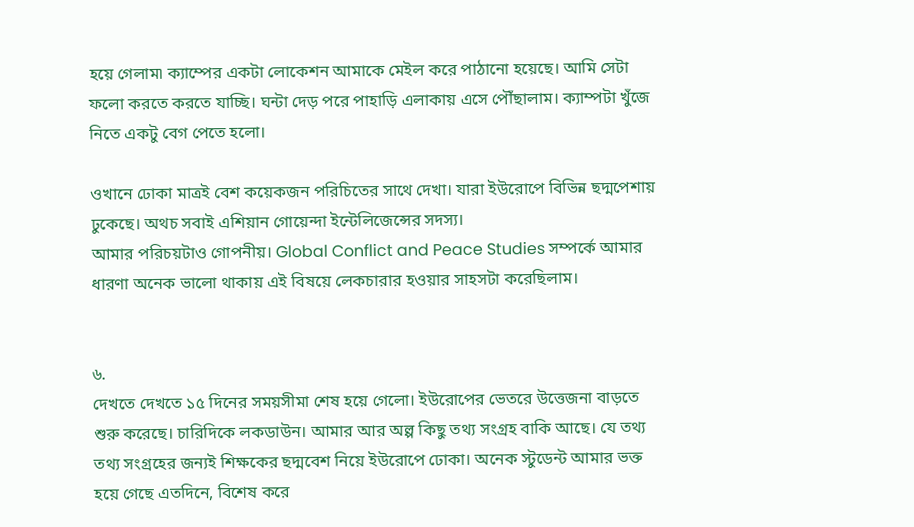হয়ে গেলাম৷ ক্যাম্পের একটা লোকেশন আমাকে মেইল করে পাঠানো হয়েছে। আমি সেটা ফলো করতে করতে যাচ্ছি। ঘন্টা দেড় পরে পাহাড়ি এলাকায় এসে পৌঁছালাম। ক্যাম্পটা খুঁজে নিতে একটু বেগ পেতে হলো।

ওখানে ঢোকা মাত্রই বেশ কয়েকজন পরিচিতের সাথে দেখা। যারা ইউরোপে বিভিন্ন ছদ্মপেশায় ঢুকেছে। অথচ সবাই এশিয়ান গোয়েন্দা ইন্টেলিজেন্সের সদস্য।
আমার পরিচয়টাও গোপনীয়। Global Conflict and Peace Studies সম্পর্কে আমার ধারণা অনেক ভালো থাকায় এই বিষয়ে লেকচারার হওয়ার সাহসটা করেছিলাম।


৬.
দেখতে দেখতে ১৫ দিনের সময়সীমা শেষ হয়ে গেলো। ইউরোপের ভেতরে উত্তেজনা বাড়তে শুরু করেছে। চারিদিকে লকডাউন। আমার আর অল্প কিছু তথ্য সংগ্রহ বাকি আছে। যে তথ্য তথ্য সংগ্রহের জন্যই শিক্ষকের ছদ্মবেশ নিয়ে ইউরোপে ঢোকা। অনেক স্টুডেন্ট আমার ভক্ত হয়ে গেছে এতদিনে, বিশেষ করে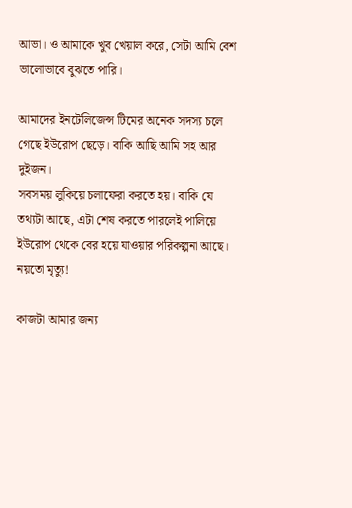আভা। ও আমাকে খুব খেয়াল করে, সেটা আমি বেশ ভালোভাবে বুঝতে পারি।

আমাদের ইনটেলিজেন্স টিমের অনেক সদস্য চলে গেছে ইউরোপ ছেড়ে। বাকি আছি আমি সহ আর দুইজন।
সবসময় লুকিয়ে চলাফেরা করতে হয়। বাকি যে তথ্যটা আছে, এটা শেষ করতে পারলেই পালিয়ে ইউরোপ থেকে বের হয়ে যাওয়ার পরিকল্পনা আছে। নয়তো মৃত্যু!

কাজটা আমার জন্য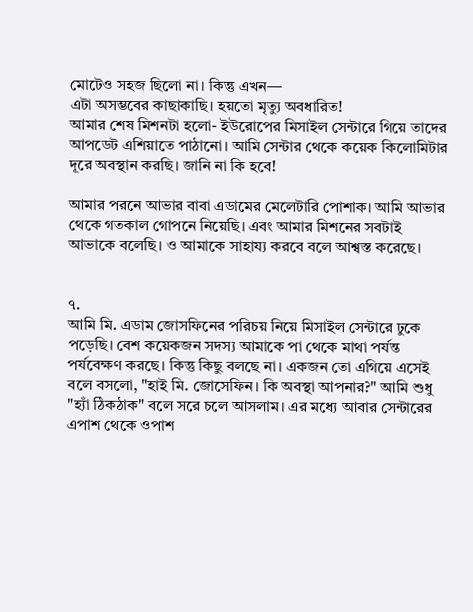মোটেও সহজ ছিলো না। কিন্তু এখন—
এটা অসম্ভবের কাছাকাছি। হয়তো মৃত্যু অবধারিত!
আমার শেষ মিশনটা হলো- ইউরোপের মিসাইল সেন্টারে গিয়ে তাদের আপডেট এশিয়াতে পাঠানো। আমি সেন্টার থেকে কয়েক কিলোমিটার দূরে অবস্থান করছি। জানি না কি হবে!

আমার পরনে আভার বাবা এডামের মেলেটারি পোশাক। আমি আভার থেকে গতকাল গোপনে নিয়েছি। এবং আমার মিশনের সবটাই আভাকে বলেছি। ও আমাকে সাহায্য করবে বলে আশ্বস্ত করেছে।


৭.
আমি মি. এডাম জোসফিনের পরিচয় নিয়ে মিসাইল সেন্টারে ঢুকে পড়েছি। বেশ কয়েকজন সদস্য আমাকে পা থেকে মাথা পর্যন্ত পর্যবেক্ষণ করছে। কিন্তু কিছু বলছে না। একজন তো এগিয়ে এসেই বলে বসলো, "হাই মি. জোসেফিন। কি অবস্থা আপনার?" আমি শুধু "হ্যাঁ ঠিকঠাক" বলে সরে চলে আসলাম। এর মধ্যে আবার সেন্টারের এপাশ থেকে ওপাশ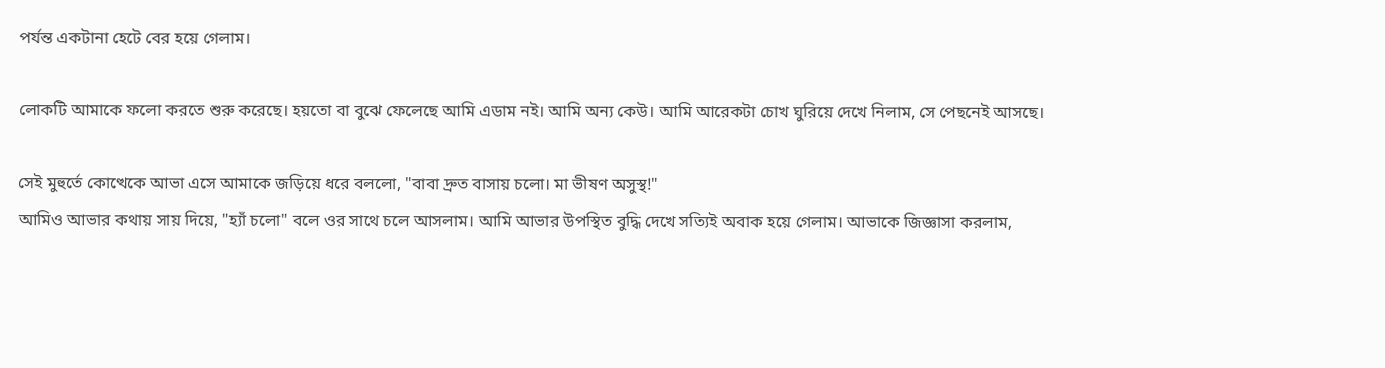পর্যন্ত একটানা হেটে বের হয়ে গেলাম।

লোকটি আমাকে ফলো করতে শুরু করেছে। হয়তো বা বুঝে ফেলেছে আমি এডাম নই। আমি অন্য কেউ। আমি আরেকটা চোখ ঘুরিয়ে দেখে নিলাম, সে পেছনেই আসছে।

সেই মুহুর্তে কোত্থেকে আভা এসে আমাকে জড়িয়ে ধরে বললো, "বাবা দ্রুত বাসায় চলো। মা ভীষণ অসুস্থ!"
আমিও আভার কথায় সায় দিয়ে, "হ্যাঁ চলো" বলে ওর সাথে চলে আসলাম। আমি আভার উপস্থিত বুদ্ধি দেখে সত্যিই অবাক হয়ে গেলাম। আভাকে জিজ্ঞাসা করলাম,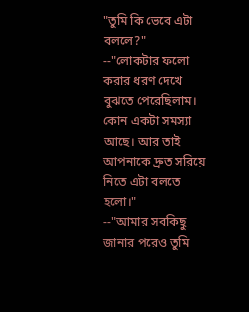"তুমি কি ভেবে এটা বললে?"
--"লোকটার ফলো করার ধরণ দেখে বুঝতে পেরেছিলাম। কোন একটা সমস্যা আছে। আর তাই আপনাকে দ্রুত সরিয়ে নিতে এটা বলতে হলো।"
--"আমার সবকিছু জানার পরেও তুমি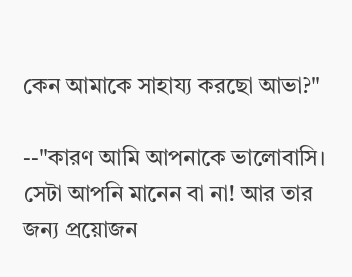কেন আমাকে সাহায্য করছো আভা?"

--"কারণ আমি আপনাকে ভালোবাসি। সেটা আপনি মানেন বা না! আর তার জন্য প্রয়োজন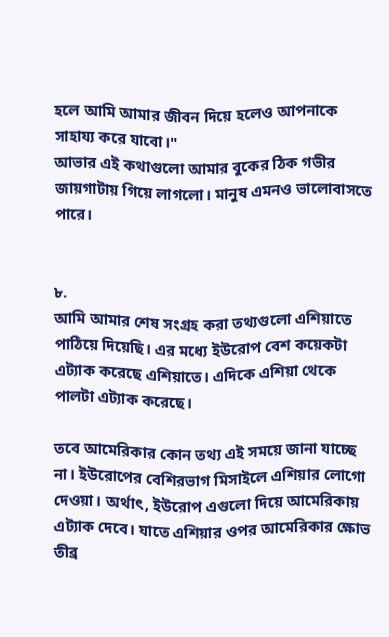হলে আমি আমার জীবন দিয়ে হলেও আপনাকে সাহায্য করে যাবো।"
আভার এই কথাগুলো আমার বুকের ঠিক গভীর জায়গাটায় গিয়ে লাগলো। মানুষ এমনও ভালোবাসতে পারে।


৮.
আমি আমার শেষ সংগ্রহ করা তথ্যগুলো এশিয়াতে পাঠিয়ে দিয়েছি। এর মধ্যে ইউরোপ বেশ কয়েকটা এট্যাক করেছে এশিয়াতে। এদিকে এশিয়া থেকে পালটা এট্যাক করেছে।

তবে আমেরিকার কোন তথ্য এই সময়ে জানা যাচ্ছে না। ইউরোপের বেশিরভাগ মিসাইলে এশিয়ার লোগো দেওয়া। অর্থাৎ, ইউরোপ এগুলো দিয়ে আমেরিকায় এট্যাক দেবে। যাতে এশিয়ার ওপর আমেরিকার ক্ষোভ তীব্র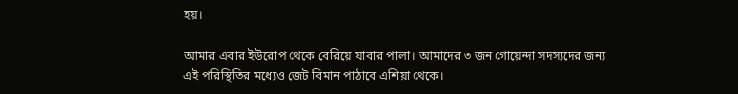হয়।

আমার এবার ইউরোপ থেকে বেরিয়ে যাবার পালা। আমাদের ৩ জন গোয়েন্দা সদস্যদের জন্য এই পরিস্থিতির মধ্যেও জেট বিমান পাঠাবে এশিয়া থেকে।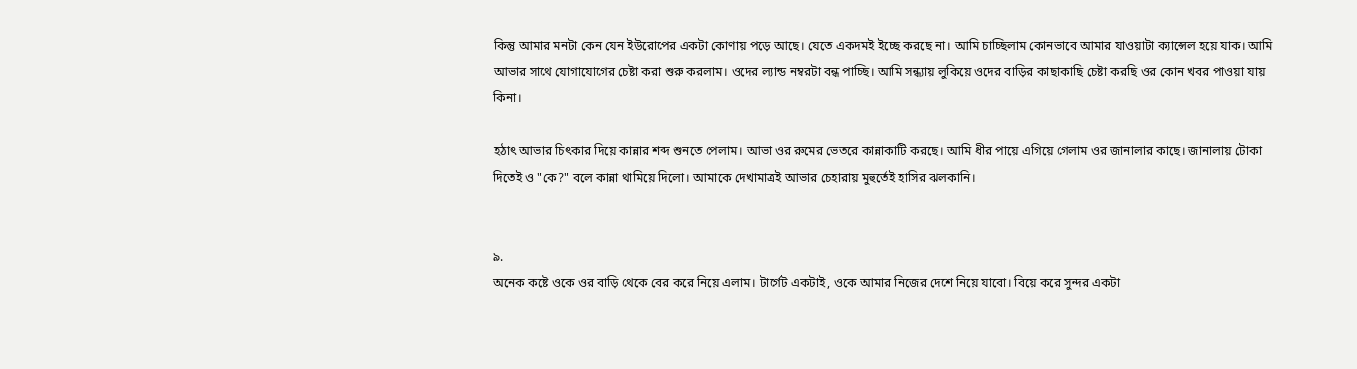কিন্তু আমার মনটা কেন যেন ইউরোপের একটা কোণায় পড়ে আছে। যেতে একদমই ইচ্ছে করছে না। আমি চাচ্ছিলাম কোনভাবে আমার যাওয়াটা ক্যান্সেল হয়ে যাক। আমি আভার সাথে যোগাযোগের চেষ্টা করা শুরু করলাম। ওদের ল্যান্ড নম্বরটা বন্ধ পাচ্ছি। আমি সন্ধ্যায় লুকিয়ে ওদের বাড়ির কাছাকাছি চেষ্টা করছি ওর কোন খবর পাওয়া যায় কিনা।

হঠাৎ আভার চিৎকার দিয়ে কান্নার শব্দ শুনতে পেলাম। আভা ওর রুমের ভেতরে কান্নাকাটি করছে। আমি ধীর পায়ে এগিয়ে গেলাম ওর জানালার কাছে। জানালায় টোকা দিতেই ও "কে?" বলে কান্না থামিয়ে দিলো। আমাকে দেখামাত্রই আভার চেহারায় মুহুর্তেই হাসির ঝলকানি।


৯.
অনেক কষ্টে ওকে ওর বাড়ি থেকে বের করে নিয়ে এলাম। টার্গেট একটাই, ওকে আমার নিজের দেশে নিয়ে যাবো। বিয়ে করে সুন্দর একটা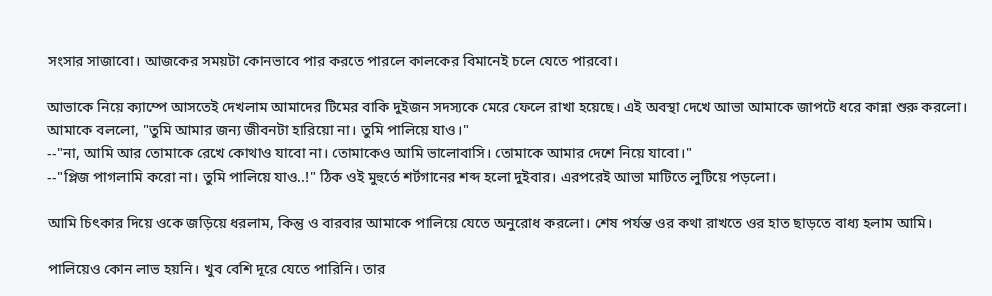সংসার সাজাবো। আজকের সময়টা কোনভাবে পার করতে পারলে কালকের বিমানেই চলে যেতে পারবো।

আভাকে নিয়ে ক্যাম্পে আসতেই দেখলাম আমাদের টিমের বাকি দুইজন সদস্যকে মেরে ফেলে রাখা হয়েছে। এই অবস্থা দেখে আভা আমাকে জাপটে ধরে কান্না শুরু করলো। আমাকে বললো, "তুমি আমার জন্য জীবনটা হারিয়ো না। তুমি পালিয়ে যাও।"
--"না, আমি আর তোমাকে রেখে কোথাও যাবো না। তোমাকেও আমি ভালোবাসি। তোমাকে আমার দেশে নিয়ে যাবো।"
--"প্লিজ পাগলামি করো না। তুমি পালিয়ে যাও..!" ঠিক ওই মুহুর্তে শর্টগানের শব্দ হলো দুইবার। এরপরেই আভা মাটিতে লুটিয়ে পড়লো।

আমি চিৎকার দিয়ে ওকে জড়িয়ে ধরলাম, কিন্তু ও বারবার আমাকে পালিয়ে যেতে অনুরোধ করলো। শেষ পর্যন্ত ওর কথা রাখতে ওর হাত ছাড়তে বাধ্য হলাম আমি।

পালিয়েও কোন লাভ হয়নি। খুব বেশি দূরে যেতে পারিনি। তার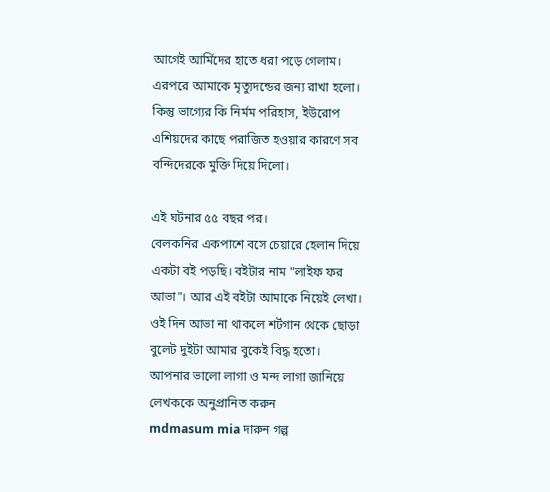আগেই আর্মিদের হাতে ধরা পড়ে গেলাম। এরপরে আমাকে মৃত্যুদন্ডের জন্য রাখা হলো। কিন্তু ভাগ্যের কি নির্মম পরিহাস, ইউরোপ এশিয়দের কাছে পরাজিত হওয়ার কারণে সব বন্দিদেরকে মুক্তি দিয়ে দিলো।

এই ঘটনার ৫৫ বছর পর।
বেলকনির একপাশে বসে চেয়ারে হেলান দিয়ে একটা বই পড়ছি। বইটার নাম "লাইফ ফর আভা"। আর এই বইটা আমাকে নিয়েই লেখা। ওই দিন আভা না থাকলে শর্টগান থেকে ছোড়া বুলেট দুইটা আমার বুকেই বিদ্ধ হতো।
আপনার ভালো লাগা ও মন্দ লাগা জানিয়ে লেখককে অনুপ্রানিত করুন
mdmasum mia দারুন গল্প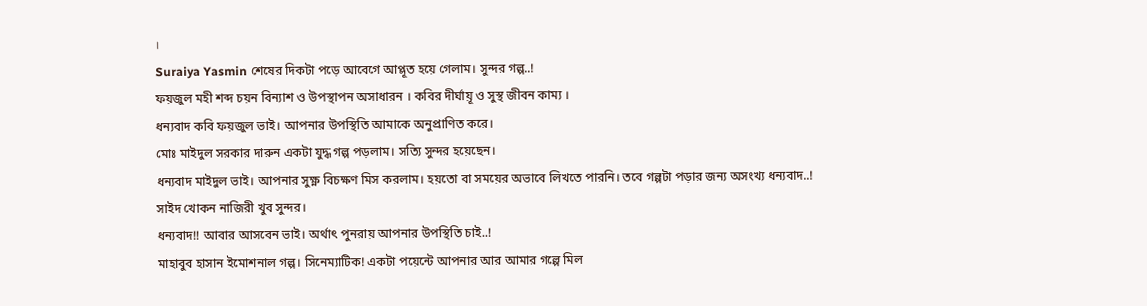।
Suraiya Yasmin শেষের দিকটা পড়ে আবেগে আপ্লূত হয়ে গেলাম। সুন্দর গল্প..!
ফয়জুল মহী শব্দ চয়ন বিন্যাশ ও উপস্থাপন অসাধারন । কবির দীর্ঘায়ূ ও সুস্থ জীবন কাম্য ।
ধন্যবাদ কবি ফয়জুল ভাই। আপনার উপস্থিতি আমাকে অনুপ্রাণিত করে।
মোঃ মাইদুল সরকার দারুন একটা যুদ্ধ গল্প পড়লাম। সত্যি সুন্দর হয়েছেন।
ধন্যবাদ মাইদুল ভাই। আপনার সুক্ষ্ণ বিচক্ষণ মিস করলাম। হয়তো বা সময়ের অভাবে লিখতে পারনি। তবে গল্পটা পড়ার জন্য অসংখ্য ধন্যবাদ..!
সাইদ খোকন নাজিরী খুব সুন্দর।
ধন্যবাদ!! আবার আসবেন ভাই। অর্থাৎ পুনরায় আপনার উপস্থিতি চাই..!
মাহাবুব হাসান ইমোশনাল গল্প। সিনেম্যাটিক! একটা পয়েন্টে আপনার আর আমার গল্পে মিল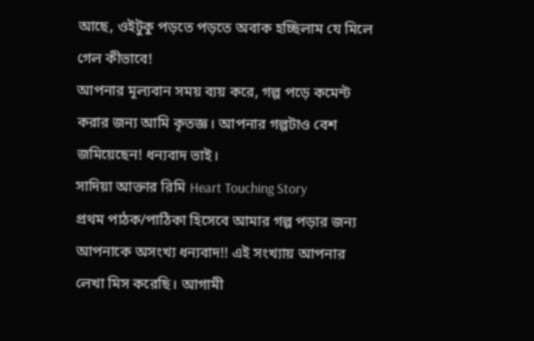আছে, ওইটুকু পড়তে পড়তে অবাক হচ্ছিলাম যে মিলে গেল কীভাবে!
আপনার মূল্যবান সময় ব্যয় করে, গল্প পড়ে কমেন্ট করার জন্য আমি কৃতজ্ঞ। আপনার গল্পটাও বেশ জমিয়েছেন! ধন্যবাদ ভাই।
সাদিয়া আক্তার রিমি Heart Touching Story
প্রথম পাঠক/পাঠিকা হিসেবে আমার গল্প পড়ার জন্য আপনাকে অসংখ্য ধন্যবাদ!! এই সংখ্যায় আপনার লেখা মিস করেছি। আগামী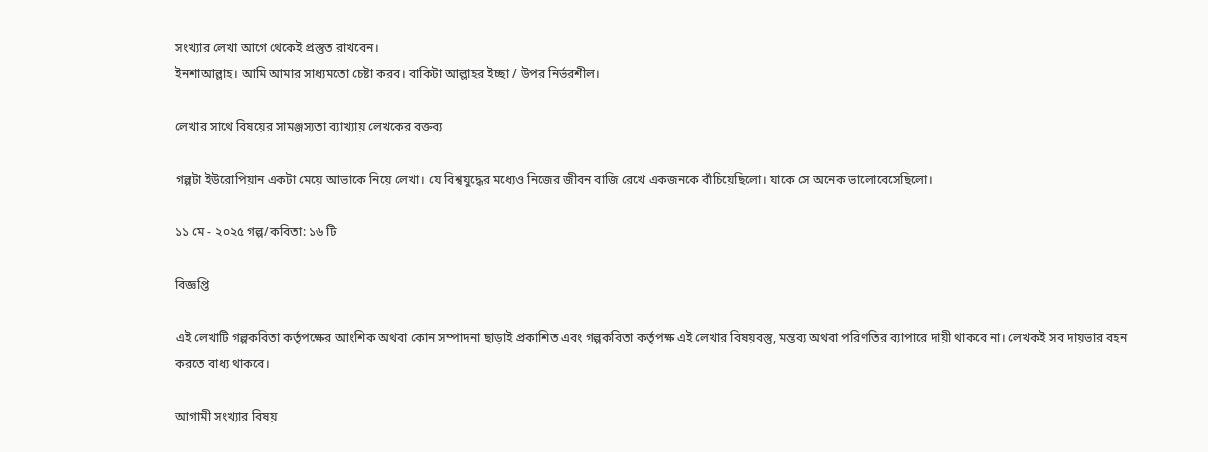সংখ্যার লেখা আগে থেকেই প্রস্তুত রাখবেন।
ইনশাআল্লাহ। আমি আমার সাধ্যমতো চেষ্টা করব। বাকিটা আল্লাহর ইচ্ছা / উপর নির্ভরশীল।

লেখার সাথে বিষয়ের সামঞ্জস্যতা ব্যাখ্যায় লেখকের বক্তব্য

গল্পটা ইউরোপিয়ান একটা মেয়ে আভাকে নিয়ে লেখা। যে বিশ্বযুদ্ধের মধ্যেও নিজের জীবন বাজি রেখে একজনকে বাঁচিয়েছিলো। যাকে সে অনেক ভালোবেসেছিলো।

১১ মে - ২০২৫ গল্প/কবিতা: ১৬ টি

বিজ্ঞপ্তি

এই লেখাটি গল্পকবিতা কর্তৃপক্ষের আংশিক অথবা কোন সম্পাদনা ছাড়াই প্রকাশিত এবং গল্পকবিতা কর্তৃপক্ষ এই লেখার বিষয়বস্তু, মন্তব্য অথবা পরিণতির ব্যাপারে দায়ী থাকবে না। লেখকই সব দায়ভার বহন করতে বাধ্য থাকবে।

আগামী সংখ্যার বিষয়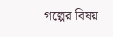গল্পের বিষয়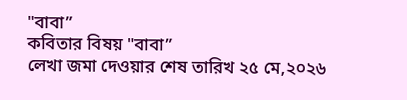"বাবা”
কবিতার বিষয় "বাবা”
লেখা জমা দেওয়ার শেষ তারিখ ২৫ মে,২০২৬